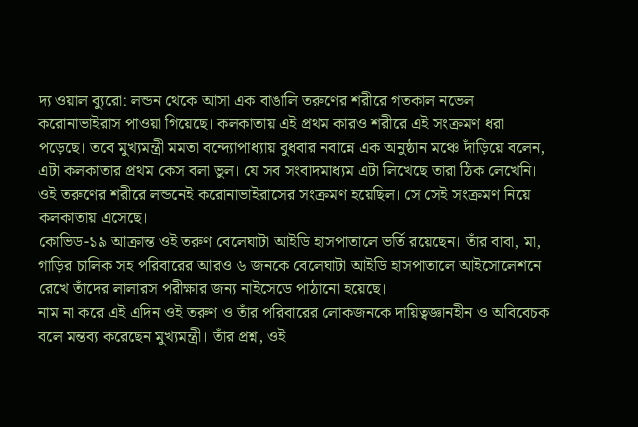দ্য ওয়াল ব্যুরো: লন্ডন থেকে আসা এক বাঙালি তরুণের শরীরে গতকাল নভেল করোনাভাইরাস পাওয়া গিয়েছে। কলকাতায় এই প্রথম কারও শরীরে এই সংক্রমণ ধরা পড়েছে। তবে মুখ্যমন্ত্রী মমতা বন্দ্যোপাধ্যায় বুধবার নবান্নে এক অনুষ্ঠান মঞ্চে দাঁড়িয়ে বলেন, এটা কলকাতার প্রথম কেস বলা ভুল। যে সব সংবাদমাধ্যম এটা লিখেছে তারা ঠিক লেখেনি। ওই তরুণের শরীরে লন্ডনেই করোনাভাইরাসের সংক্রমণ হয়েছিল। সে সেই সংক্রমণ নিয়ে কলকাতায় এসেছে।
কোভিড-১৯ আক্রান্ত ওই তরুণ বেলেঘাটা আইডি হাসপাতালে ভর্তি রয়েছেন। তাঁর বাবা, মা, গাড়ির চালিক সহ পরিবারের আরও ৬ জনকে বেলেঘাটা আইডি হাসপাতালে আইসোলেশনে রেখে তাঁদের লালারস পরীক্ষার জন্য নাইসেডে পাঠানো হয়েছে।
নাম না করে এই এদিন ওই তরুণ ও তাঁর পরিবারের লোকজনকে দায়িত্বজ্ঞানহীন ও অবিবেচক বলে মন্তব্য করেছেন মুখ্যমন্ত্রী। তাঁর প্রশ্ন, ওই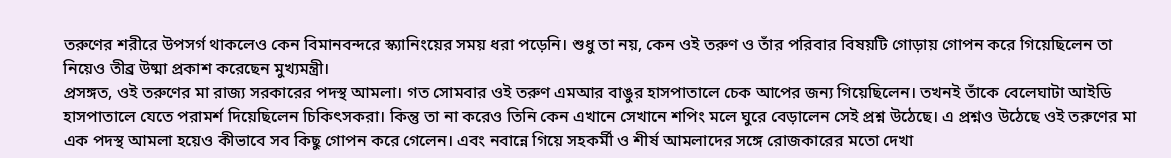তরুণের শরীরে উপসর্গ থাকলেও কেন বিমানবন্দরে স্ক্যানিংয়ের সময় ধরা পড়েনি। শুধু তা নয়, কেন ওই তরুণ ও তাঁর পরিবার বিষয়টি গোড়ায় গোপন করে গিয়েছিলেন তা নিয়েও তীব্র উষ্মা প্রকাশ করেছেন মুখ্যমন্ত্রী।
প্রসঙ্গত, ওই তরুণের মা রাজ্য সরকারের পদস্থ আমলা। গত সোমবার ওই তরুণ এমআর বাঙুর হাসপাতালে চেক আপের জন্য গিয়েছিলেন। তখনই তাঁকে বেলেঘাটা আইডি হাসপাতালে যেতে পরামর্শ দিয়েছিলেন চিকিৎসকরা। কিন্তু তা না করেও তিনি কেন এখানে সেখানে শপিং মলে ঘুরে বেড়ালেন সেই প্রশ্ন উঠেছে। এ প্রশ্নও উঠেছে ওই তরুণের মা এক পদস্থ আমলা হয়েও কীভাবে সব কিছু গোপন করে গেলেন। এবং নবান্নে গিয়ে সহকর্মী ও শীর্ষ আমলাদের সঙ্গে রোজকারের মতো দেখা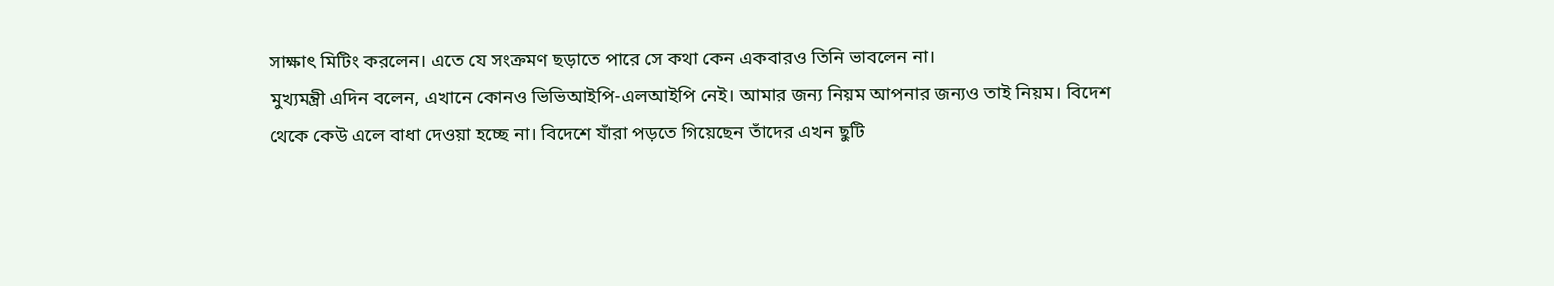সাক্ষাৎ মিটিং করলেন। এতে যে সংক্রমণ ছড়াতে পারে সে কথা কেন একবারও তিনি ভাবলেন না।
মুখ্যমন্ত্রী এদিন বলেন, এখানে কোনও ভিভিআইপি-এলআইপি নেই। আমার জন্য নিয়ম আপনার জন্যও তাই নিয়ম। বিদেশ থেকে কেউ এলে বাধা দেওয়া হচ্ছে না। বিদেশে যাঁরা পড়তে গিয়েছেন তাঁদের এখন ছুটি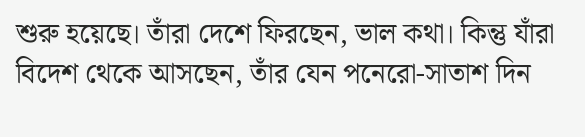শুরু হয়েছে। তাঁরা দেশে ফিরছেন, ভাল কথা। কিন্তু যাঁরা বিদেশ থেকে আসছেন, তাঁর যেন পনেরো-সাতাশ দিন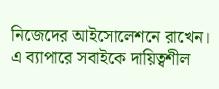নিজেদের আইসোলেশনে রাখেন। এ ব্যাপারে সবাইকে দায়িত্বশীল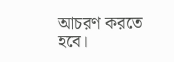আচরণ করতে হবে।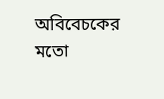অবিবেচকের মতো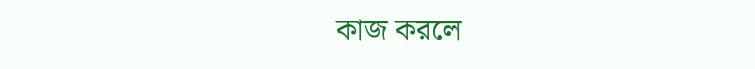কাজ করলে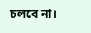চলবে না।